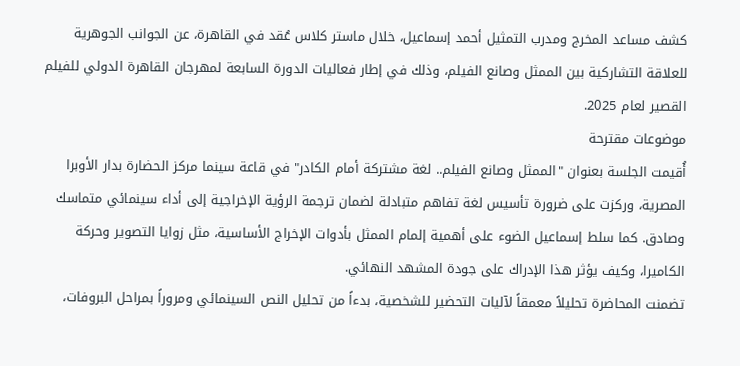كشف مساعد المخرج ومدرب التمثيل أحمد إسماعيل، خلال ماستر كلاس عُقد في القاهرة، عن الجوانب الجوهرية للعلاقة التشاركية بين الممثل وصانع الفيلم، وذلك في إطار فعاليات الدورة السابعة لمهرجان القاهرة الدولي للفيلم القصير لعام 2025.
موضوعات مقترحة
أُقيمت الجلسة بعنوان "الممثل وصانع الفيلم.. لغة مشتركة أمام الكادر" في قاعة سينما مركز الحضارة بدار الأوبرا المصرية، وركزت على ضرورة تأسيس لغة تفاهم متبادلة لضمان ترجمة الرؤية الإخراجية إلى أداء سينمائي متماسك وصادق. كما سلط إسماعيل الضوء على أهمية إلمام الممثل بأدوات الإخراج الأساسية، مثل زوايا التصوير وحركة الكاميرا، وكيف يؤثر هذا الإدراك على جودة المشهد النهائي.
تضمنت المحاضرة تحليلاً معمقاً لآليات التحضير للشخصية، بدءاً من تحليل النص السينمائي ومروراً بمراحل البروفات،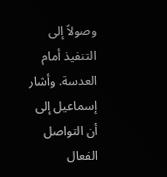وصولاً إلى التنفيذ أمام العدسة. وأشار إسماعيل إلى أن التواصل الفعال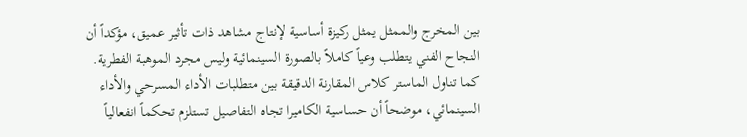بين المخرج والممثل يمثل ركيزة أساسية لإنتاج مشاهد ذات تأثير عميق، مؤكداً أن النجاح الفني يتطلب وعياً كاملاً بالصورة السينمائية وليس مجرد الموهبة الفطرية.
كما تناول الماستر كلاس المقارنة الدقيقة بين متطلبات الأداء المسرحي والأداء السينمائي، موضحاً أن حساسية الكاميرا تجاه التفاصيل تستلزم تحكماً انفعالياً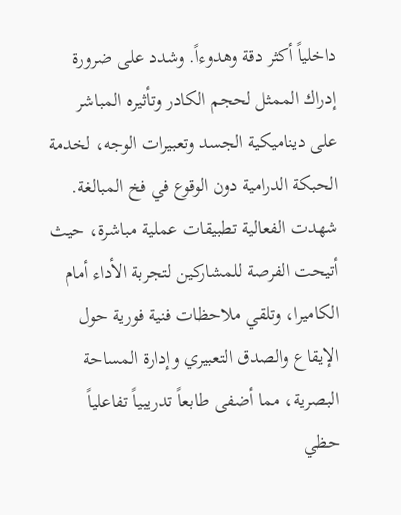داخلياً أكثر دقة وهدوءاً. وشدد على ضرورة إدراك الممثل لحجم الكادر وتأثيره المباشر على ديناميكية الجسد وتعبيرات الوجه، لخدمة الحبكة الدرامية دون الوقوع في فخ المبالغة.
شهدت الفعالية تطبيقات عملية مباشرة، حيث أتيحت الفرصة للمشاركين لتجربة الأداء أمام الكاميرا، وتلقي ملاحظات فنية فورية حول الإيقاع والصدق التعبيري وإدارة المساحة البصرية، مما أضفى طابعاً تدريبياً تفاعلياً حظي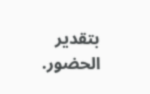بتقدير الحضور.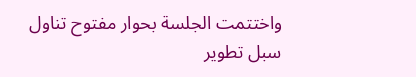واختتمت الجلسة بحوار مفتوح تناول سبل تطوير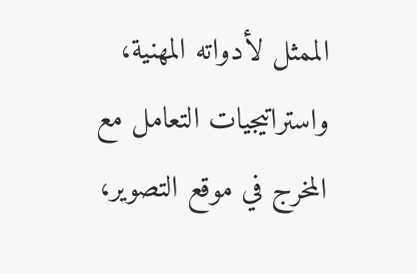الممثل لأدواته المهنية، واستراتيجيات التعامل مع المخرج في موقع التصوير،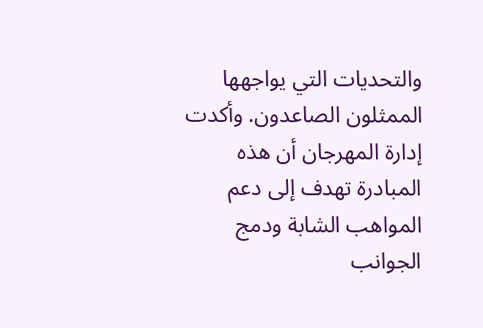والتحديات التي يواجهها الممثلون الصاعدون. وأكدت إدارة المهرجان أن هذه المبادرة تهدف إلى دعم المواهب الشابة ودمج الجوانب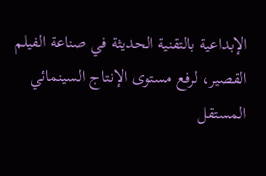الإبداعية بالتقنية الحديثة في صناعة الفيلم القصير، لرفع مستوى الإنتاج السينمائي المستقل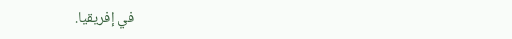في إفريقيا.